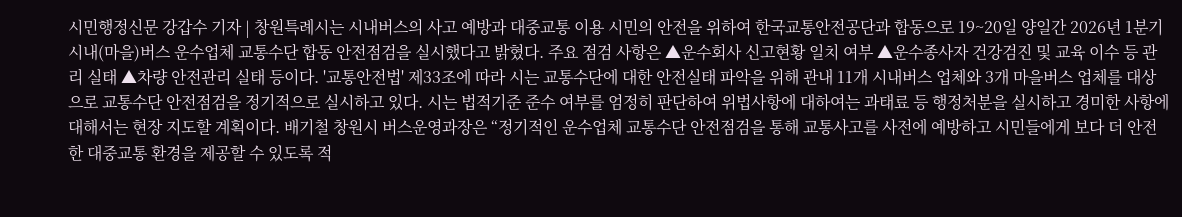시민행정신문 강갑수 기자 | 창원특례시는 시내버스의 사고 예방과 대중교통 이용 시민의 안전을 위하여 한국교통안전공단과 합동으로 19~20일 양일간 2026년 1분기 시내(마을)버스 운수업체 교통수단 합동 안전점검을 실시했다고 밝혔다. 주요 점검 사항은 ▲운수회사 신고현황 일치 여부 ▲운수종사자 건강검진 및 교육 이수 등 관리 실태 ▲차량 안전관리 실태 등이다. '교통안전법' 제33조에 따라 시는 교통수단에 대한 안전실태 파악을 위해 관내 11개 시내버스 업체와 3개 마을버스 업체를 대상으로 교통수단 안전점검을 정기적으로 실시하고 있다. 시는 법적기준 준수 여부를 엄정히 판단하여 위법사항에 대하여는 과태료 등 행정처분을 실시하고 경미한 사항에 대해서는 현장 지도할 계획이다. 배기철 창원시 버스운영과장은 “정기적인 운수업체 교통수단 안전점검을 통해 교통사고를 사전에 예방하고 시민들에게 보다 더 안전한 대중교통 환경을 제공할 수 있도록 적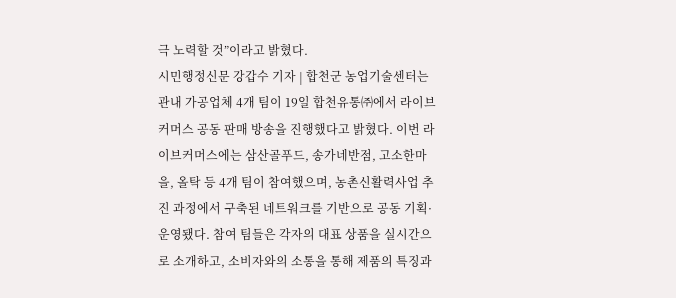극 노력할 것”이라고 밝혔다.
시민행정신문 강갑수 기자 | 합천군 농업기술센터는 관내 가공업체 4개 팀이 19일 합천유통㈜에서 라이브커머스 공동 판매 방송을 진행했다고 밝혔다. 이번 라이브커머스에는 삼산골푸드, 송가네반점, 고소한마을, 올탁 등 4개 팀이 참여했으며, 농촌신활력사업 추진 과정에서 구축된 네트워크를 기반으로 공동 기획·운영됐다. 참여 팀들은 각자의 대표 상품을 실시간으로 소개하고, 소비자와의 소통을 통해 제품의 특징과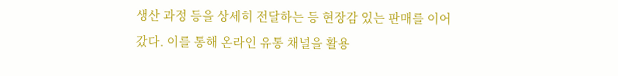생산 과정 등을 상세히 전달하는 등 현장감 있는 판매를 이어갔다. 이를 통해 온라인 유통 채널을 활용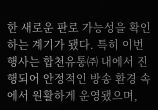한 새로운 판로 가능성을 확인하는 계기가 됐다. 특히 이번 행사는 합천유통㈜ 내에서 진행되어 안정적인 방송 환경 속에서 원활하게 운영됐으며,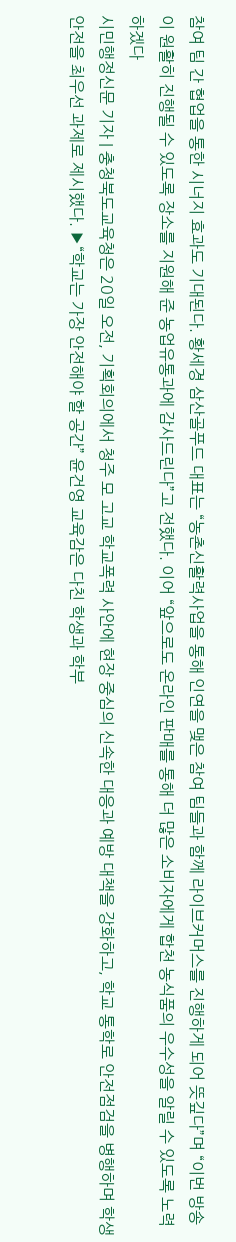참여 팀 간 협업을 통한 시너지 효과도 기대된다. 황세경 삼산골푸드 대표는 “농촌신활력사업을 통해 인연을 맺은 참여 팀들과 함께 라이브커머스를 진행하게 되어 뜻깊다”며 “이번 방송이 원활히 진행될 수 있도록 장소를 지원해 준 농업유통과에 감사드린다”고 전했다. 이어 “앞으로도 온라인 판매를 통해 더 많은 소비자에게 합천 농식품의 우수성을 알릴 수 있도록 노력하겠다
시민행정신문 기자 | 충청북도교육청은 20일 오전, 기획회의에서 청주 모 고교 학교폭력 사안에 현장 중심의 신속한 대응과 예방 대책을 강화하고, 학교 통학로 안전점검을 병행하며 학생 안전을 최우선 과제로 제시했다. ▶“학교는 가장 안전해야 할 공간” 윤건영 교육감은 다친 학생과 학부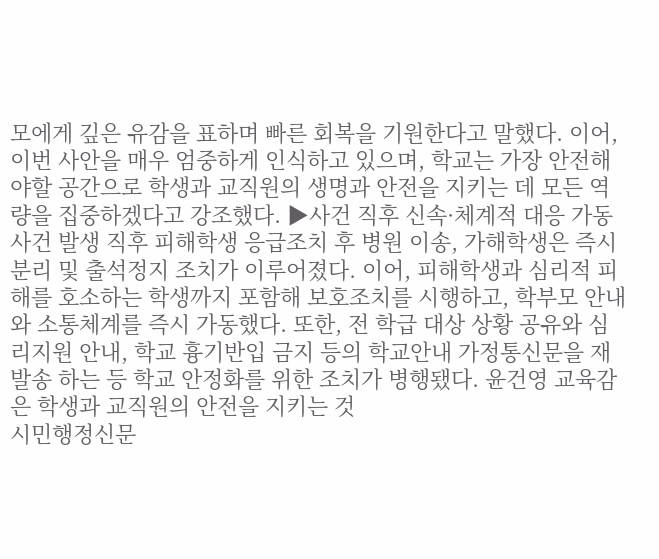모에게 깊은 유감을 표하며 빠른 회복을 기원한다고 말했다. 이어, 이번 사안을 매우 엄중하게 인식하고 있으며, 학교는 가장 안전해야할 공간으로 학생과 교직원의 생명과 안전을 지키는 데 모든 역량을 집중하겠다고 강조했다. ▶사건 직후 신속·체계적 대응 가동 사건 발생 직후 피해학생 응급조치 후 병원 이송, 가해학생은 즉시 분리 및 출석정지 조치가 이루어졌다. 이어, 피해학생과 심리적 피해를 호소하는 학생까지 포함해 보호조치를 시행하고, 학부모 안내와 소통체계를 즉시 가동했다. 또한, 전 학급 대상 상황 공유와 심리지원 안내, 학교 흉기반입 금지 등의 학교안내 가정통신문을 재발송 하는 등 학교 안정화를 위한 조치가 병행됐다. 윤건영 교육감은 학생과 교직원의 안전을 지키는 것
시민행정신문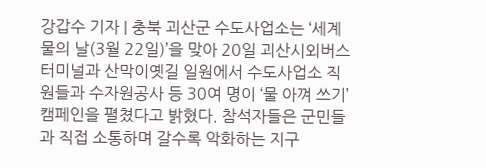강갑수 기자 | 충북 괴산군 수도사업소는 ‘세계 물의 날(3월 22일)’을 맞아 20일 괴산시외버스터미널과 산막이옛길 일원에서 수도사업소 직원들과 수자원공사 등 30여 명이 ‘물 아껴 쓰기’ 캠페인을 펼쳤다고 밝혔다. 참석자들은 군민들과 직접 소통하며 갈수록 악화하는 지구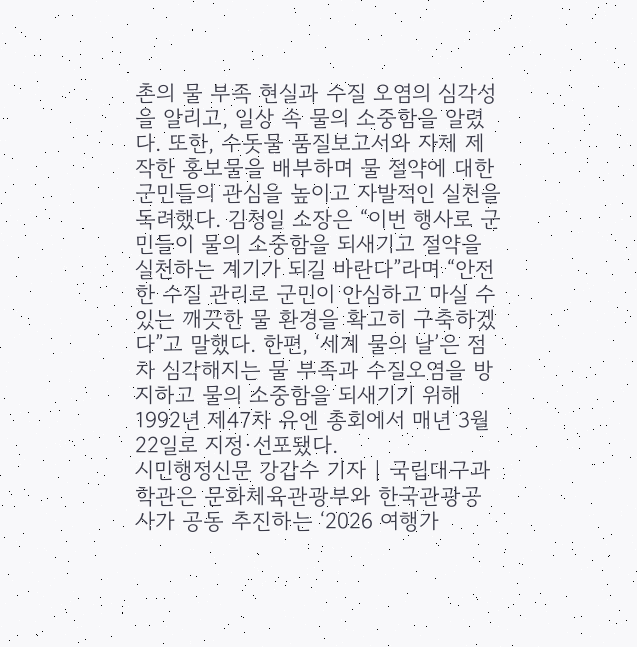촌의 물 부족 현실과 수질 오염의 심각성을 알리고, 일상 속 물의 소중함을 알렸다. 또한, 수돗물 품질보고서와 자체 제작한 홍보물을 배부하며 물 절약에 대한 군민들의 관심을 높이고 자발적인 실천을 독려했다. 김청일 소장은 “이번 행사로 군민들이 물의 소중함을 되새기고 절약을 실천하는 계기가 되길 바란다”라며 “안전한 수질 관리로 군민이 안심하고 마실 수 있는 깨끗한 물 환경을 확고히 구축하겠다”고 말했다. 한편, ‘세계 물의 날’은 점차 심각해지는 물 부족과 수질오염을 방지하고 물의 소중함을 되새기기 위해 1992년 제47차 유엔 총회에서 매년 3월 22일로 지정·선포됐다.
시민행정신문 강갑수 기자 | 국립대구과학관은 문화체육관광부와 한국관광공사가 공동 추진하는 ‘2026 여행가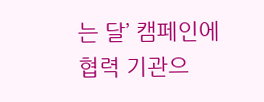는 달’ 캠페인에 협력 기관으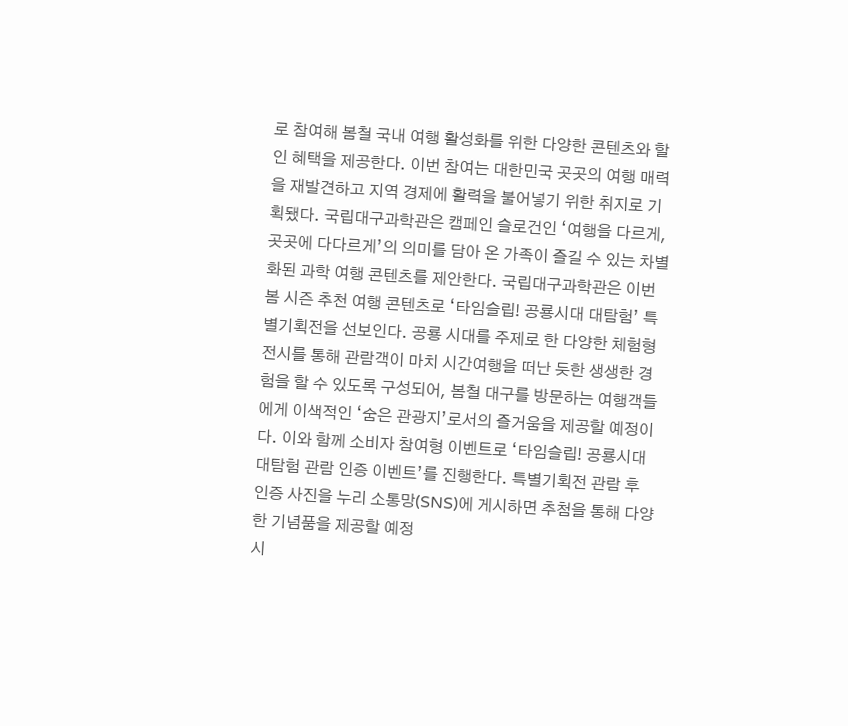로 참여해 봄철 국내 여행 활성화를 위한 다양한 콘텐츠와 할인 혜택을 제공한다. 이번 참여는 대한민국 곳곳의 여행 매력을 재발견하고 지역 경제에 활력을 불어넣기 위한 취지로 기획됐다. 국립대구과학관은 캠페인 슬로건인 ‘여행을 다르게, 곳곳에 다다르게’의 의미를 담아 온 가족이 즐길 수 있는 차별화된 과학 여행 콘텐츠를 제안한다. 국립대구과학관은 이번 봄 시즌 추천 여행 콘텐츠로 ‘타임슬립! 공룡시대 대탐험’ 특별기획전을 선보인다. 공룡 시대를 주제로 한 다양한 체험형 전시를 통해 관람객이 마치 시간여행을 떠난 듯한 생생한 경험을 할 수 있도록 구성되어, 봄철 대구를 방문하는 여행객들에게 이색적인 ‘숨은 관광지’로서의 즐거움을 제공할 예정이다. 이와 함께 소비자 참여형 이벤트로 ‘타임슬립! 공룡시대 대탐험 관람 인증 이벤트’를 진행한다. 특별기획전 관람 후 인증 사진을 누리 소통망(SNS)에 게시하면 추첨을 통해 다양한 기념품을 제공할 예정
시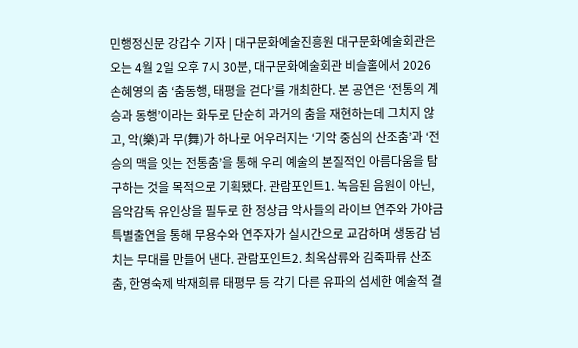민행정신문 강갑수 기자 | 대구문화예술진흥원 대구문화예술회관은 오는 4월 2일 오후 7시 30분, 대구문화예술회관 비슬홀에서 2026 손혜영의 춤 ‘춤동행, 태평을 걷다’를 개최한다. 본 공연은 ‘전통의 계승과 동행’이라는 화두로 단순히 과거의 춤을 재현하는데 그치지 않고, 악(樂)과 무(舞)가 하나로 어우러지는 ‘기악 중심의 산조춤’과 ‘전승의 맥을 잇는 전통춤’을 통해 우리 예술의 본질적인 아름다움을 탐구하는 것을 목적으로 기획됐다. 관람포인트1. 녹음된 음원이 아닌, 음악감독 유인상을 필두로 한 정상급 악사들의 라이브 연주와 가야금 특별출연을 통해 무용수와 연주자가 실시간으로 교감하며 생동감 넘치는 무대를 만들어 낸다. 관람포인트2. 최옥삼류와 김죽파류 산조춤, 한영숙제 박재희류 태평무 등 각기 다른 유파의 섬세한 예술적 결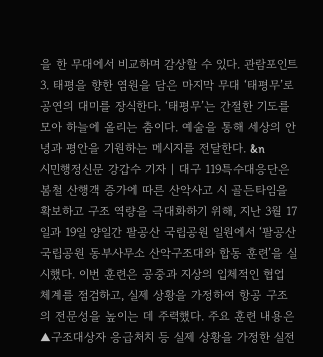을 한 무대에서 비교하며 감상할 수 있다. 관람포인트3. 태평을 향한 염원을 담은 마지막 무대 ‘태평무’로 공연의 대미를 장식한다. ‘태평무’는 간절한 기도를 모아 하늘에 올리는 춤이다. 예술을 통해 세상의 안녕과 평안을 기원하는 메시지를 전달한다. &n
시민행정신문 강갑수 기자 | 대구 119특수대응단은 봄철 산행객 증가에 따른 산악사고 시 골든타임을 확보하고 구조 역량을 극대화하기 위해, 지난 3월 17일과 19일 양일간 팔공산 국립공원 일원에서 ‘팔공산국립공원 동부사무소 산악구조대와 합동 훈련’을 실시했다. 이번 훈련은 공중과 지상의 입체적인 협업 체계를 점검하고, 실제 상황을 가정하여 항공 구조의 전문성을 높이는 데 주력했다. 주요 훈련 내용은 ▲구조대상자 응급처치 등 실제 상황을 가정한 실전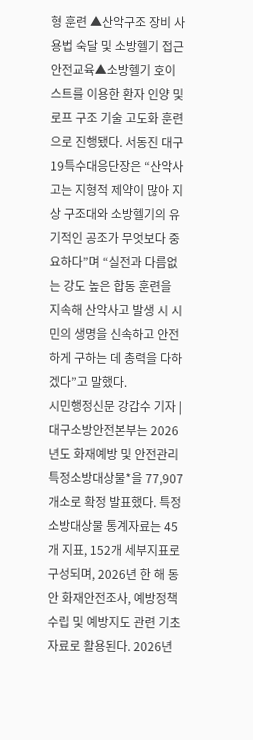형 훈련 ▲산악구조 장비 사용법 숙달 및 소방헬기 접근 안전교육▲소방헬기 호이스트를 이용한 환자 인양 및 로프 구조 기술 고도화 훈련으로 진행됐다. 서동진 대구19특수대응단장은 “산악사고는 지형적 제약이 많아 지상 구조대와 소방헬기의 유기적인 공조가 무엇보다 중요하다”며 “실전과 다름없는 강도 높은 합동 훈련을 지속해 산악사고 발생 시 시민의 생명을 신속하고 안전하게 구하는 데 총력을 다하겠다”고 말했다.
시민행정신문 강갑수 기자 | 대구소방안전본부는 2026년도 화재예방 및 안전관리 특정소방대상물*을 77,907개소로 확정 발표했다. 특정소방대상물 통계자료는 45개 지표, 152개 세부지표로 구성되며, 2026년 한 해 동안 화재안전조사, 예방정책 수립 및 예방지도 관련 기초자료로 활용된다. 2026년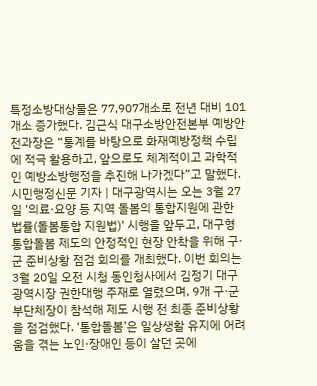특정소방대상물은 77,907개소로 전년 대비 101개소 증가했다. 김근식 대구소방안전본부 예방안전과장은 “통계를 바탕으로 화재예방정책 수립에 적극 활용하고, 앞으로도 체계적이고 과학적인 예방소방행정을 추진해 나가겠다”고 말했다.
시민행정신문 기자 | 대구광역시는 오는 3월 27일 '의료·요양 등 지역 돌봄의 통합지원에 관한 법률(돌봄통합 지원법)' 시행을 앞두고, 대구형 통합돌봄 제도의 안정적인 현장 안착을 위해 구·군 준비상황 점검 회의를 개최했다. 이번 회의는 3월 20일 오전 시청 동인청사에서 김정기 대구광역시장 권한대행 주재로 열렸으며, 9개 구·군 부단체장이 참석해 제도 시행 전 최종 준비상황을 점검했다. ‘통합돌봄’은 일상생활 유지에 어려움을 겪는 노인·장애인 등이 살던 곳에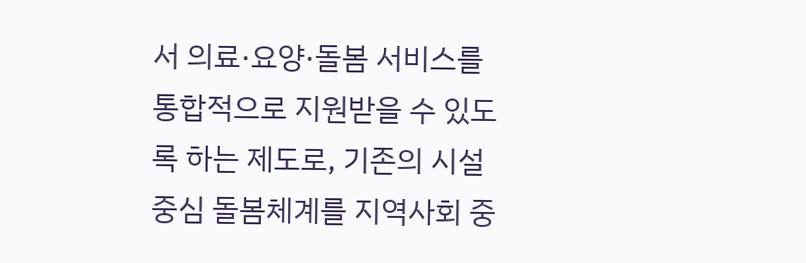서 의료·요양·돌봄 서비스를 통합적으로 지원받을 수 있도록 하는 제도로, 기존의 시설 중심 돌봄체계를 지역사회 중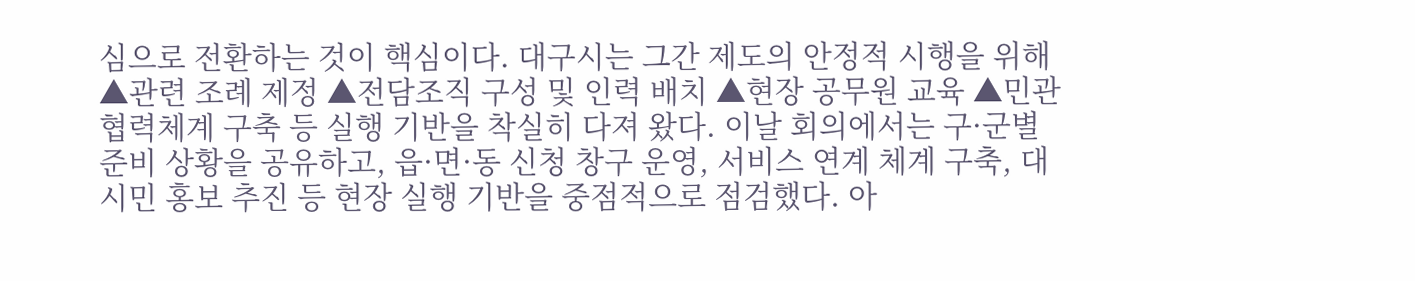심으로 전환하는 것이 핵심이다. 대구시는 그간 제도의 안정적 시행을 위해 ▲관련 조례 제정 ▲전담조직 구성 및 인력 배치 ▲현장 공무원 교육 ▲민관 협력체계 구축 등 실행 기반을 착실히 다져 왔다. 이날 회의에서는 구·군별 준비 상황을 공유하고, 읍·면·동 신청 창구 운영, 서비스 연계 체계 구축, 대시민 홍보 추진 등 현장 실행 기반을 중점적으로 점검했다. 아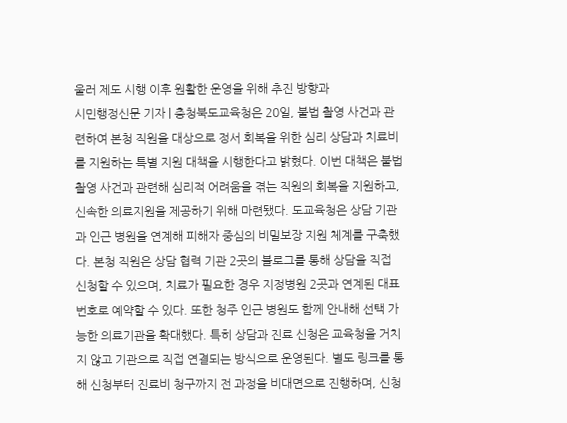울러 제도 시행 이후 원활한 운영을 위해 추진 방향과
시민행정신문 기자 | 충청북도교육청은 20일, 불법 촬영 사건과 관련하여 본청 직원을 대상으로 정서 회복을 위한 심리 상담과 치료비를 지원하는 특별 지원 대책을 시행한다고 밝혔다. 이번 대책은 불법 촬영 사건과 관련해 심리적 어려움을 겪는 직원의 회복을 지원하고, 신속한 의료지원을 제공하기 위해 마련됐다. 도교육청은 상담 기관과 인근 병원을 연계해 피해자 중심의 비밀보장 지원 체계를 구축했다. 본청 직원은 상담 협력 기관 2곳의 블로그를 통해 상담을 직접 신청할 수 있으며, 치료가 필요한 경우 지정병원 2곳과 연계된 대표번호로 예약할 수 있다. 또한 청주 인근 병원도 함께 안내해 선택 가능한 의료기관을 확대했다. 특히 상담과 진료 신청은 교육청을 거치지 않고 기관으로 직접 연결되는 방식으로 운영된다. 별도 링크를 통해 신청부터 진료비 청구까지 전 과정을 비대면으로 진행하며, 신청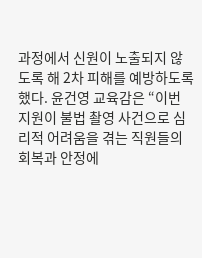과정에서 신원이 노출되지 않도록 해 2차 피해를 예방하도록 했다. 윤건영 교육감은 “이번 지원이 불법 촬영 사건으로 심리적 어려움을 겪는 직원들의 회복과 안정에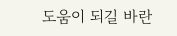도움이 되길 바란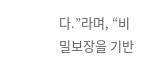다.”라며, “비밀보장을 기반